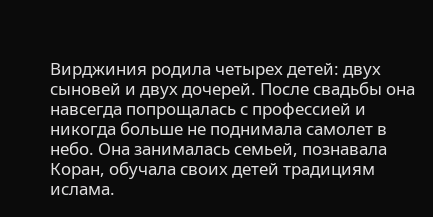Вирджиния родила четырех детей: двух сыновей и двух дочерей. После свадьбы она навсегда попрощалась с профессией и никогда больше не поднимала самолет в небо. Она занималась семьей, познавала Коран, обучала своих детей традициям ислама.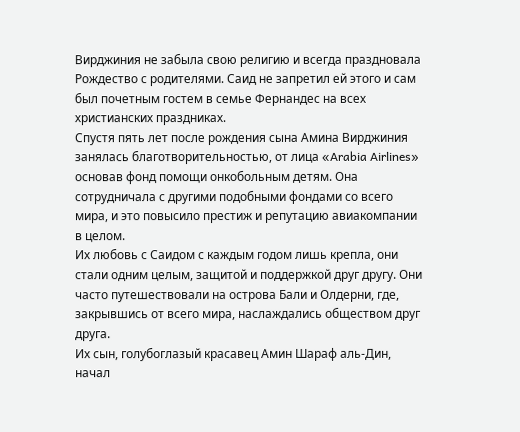Вирджиния не забыла свою религию и всегда праздновала Рождество с родителями. Саид не запретил ей этого и сам был почетным гостем в семье Фернандес на всех христианских праздниках.
Спустя пять лет после рождения сына Амина Вирджиния занялась благотворительностью, от лица «Arabia Airlines» основав фонд помощи онкобольным детям. Она сотрудничала с другими подобными фондами со всего мира, и это повысило престиж и репутацию авиакомпании в целом.
Их любовь с Саидом с каждым годом лишь крепла, они стали одним целым, защитой и поддержкой друг другу. Они часто путешествовали на острова Бали и Олдерни, где, закрывшись от всего мира, наслаждались обществом друг друга.
Их сын, голубоглазый красавец Амин Шараф аль-Дин, начал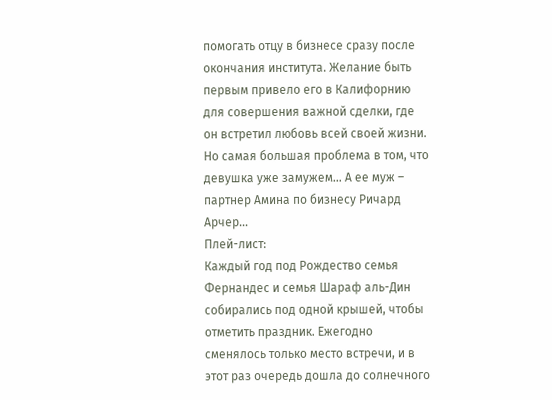помогать отцу в бизнесе сразу после окончания института. Желание быть первым привело его в Калифорнию для совершения важной сделки, где он встретил любовь всей своей жизни. Но самая большая проблема в том, что девушка уже замужем… А ее муж – партнер Амина по бизнесу Ричард Арчер…
Плей-лист:
Каждый год под Рождество семья Фернандес и семья Шараф аль-Дин собирались под одной крышей, чтобы отметить праздник. Ежегодно сменялось только место встречи, и в этот раз очередь дошла до солнечного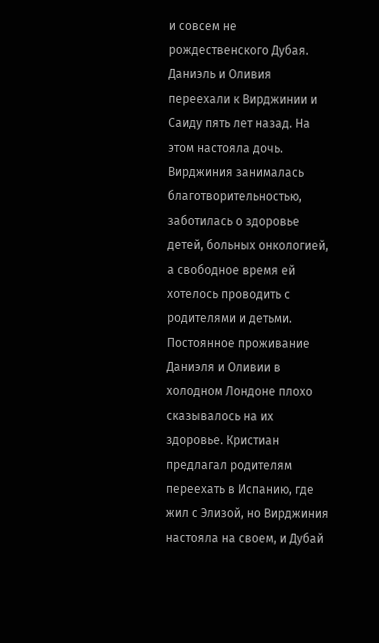и совсем не рождественского Дубая.
Даниэль и Оливия переехали к Вирджинии и Саиду пять лет назад. На этом настояла дочь. Вирджиния занималась благотворительностью, заботилась о здоровье детей, больных онкологией, а свободное время ей хотелось проводить с родителями и детьми. Постоянное проживание Даниэля и Оливии в холодном Лондоне плохо сказывалось на их здоровье. Кристиан предлагал родителям переехать в Испанию, где жил с Элизой, но Вирджиния настояла на своем, и Дубай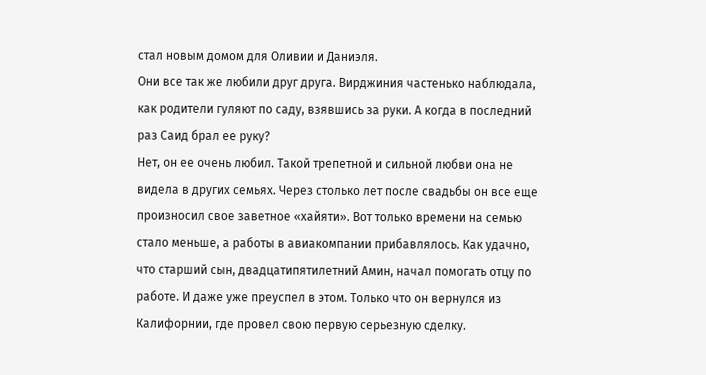стал новым домом для Оливии и Даниэля.
Они все так же любили друг друга. Вирджиния частенько наблюдала, как родители гуляют по саду, взявшись за руки. А когда в последний раз Саид брал ее руку?
Нет, он ее очень любил. Такой трепетной и сильной любви она не видела в других семьях. Через столько лет после свадьбы он все еще произносил свое заветное «хайяти». Вот только времени на семью стало меньше, а работы в авиакомпании прибавлялось. Как удачно, что старший сын, двадцатипятилетний Амин, начал помогать отцу по работе. И даже уже преуспел в этом. Только что он вернулся из Калифорнии, где провел свою первую серьезную сделку.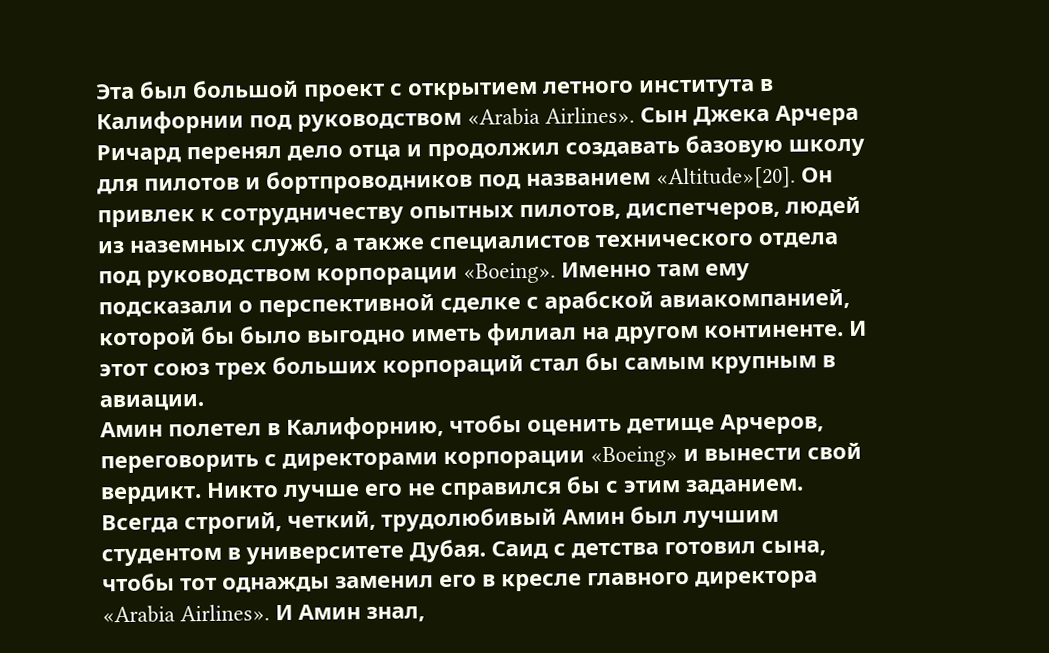Эта был большой проект с открытием летного института в Калифорнии под руководством «Arabia Airlines». Сын Джека Арчера Ричард перенял дело отца и продолжил создавать базовую школу для пилотов и бортпроводников под названием «Altitude»[20]. Он привлек к сотрудничеству опытных пилотов, диспетчеров, людей из наземных служб, а также специалистов технического отдела под руководством корпорации «Boeing». Именно там ему подсказали о перспективной сделке с арабской авиакомпанией, которой бы было выгодно иметь филиал на другом континенте. И этот союз трех больших корпораций стал бы самым крупным в авиации.
Амин полетел в Калифорнию, чтобы оценить детище Арчеров, переговорить с директорами корпорации «Boeing» и вынести свой вердикт. Никто лучше его не справился бы с этим заданием. Всегда строгий, четкий, трудолюбивый Амин был лучшим студентом в университете Дубая. Саид с детства готовил сына, чтобы тот однажды заменил его в кресле главного директора «Arabia Airlines». И Амин знал,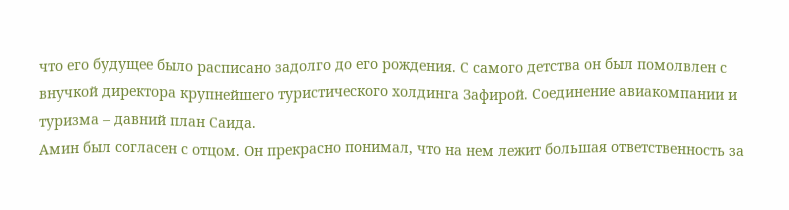что его будущее было расписано задолго до его рождения. С самого детства он был помолвлен с внучкой директора крупнейшего туристического холдинга Зафирой. Соединение авиакомпании и туризма – давний план Саида.
Амин был согласен с отцом. Он прекрасно понимал, что на нем лежит большая ответственность за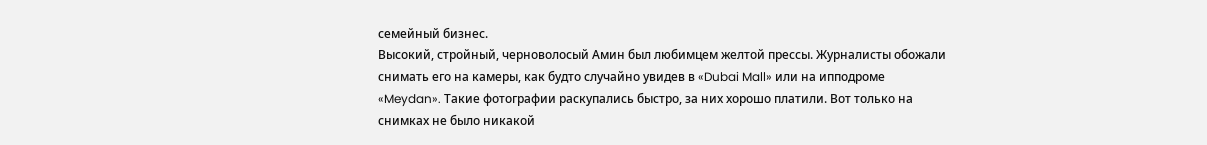семейный бизнес.
Высокий, стройный, черноволосый Амин был любимцем желтой прессы. Журналисты обожали снимать его на камеры, как будто случайно увидев в «Dubai Mall» или на ипподроме «Meydan». Такие фотографии раскупались быстро, за них хорошо платили. Вот только на снимках не было никакой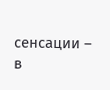сенсации – в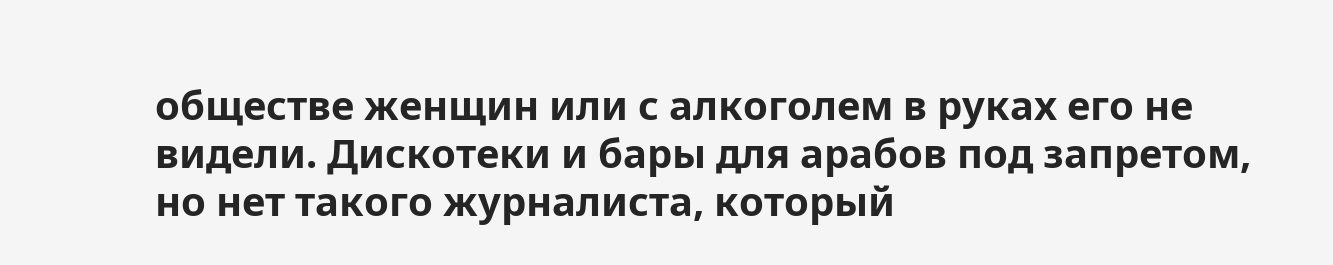обществе женщин или с алкоголем в руках его не видели. Дискотеки и бары для арабов под запретом, но нет такого журналиста, который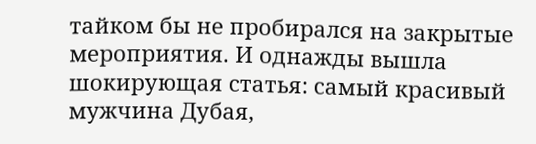тайком бы не пробирался на закрытые мероприятия. И однажды вышла шокирующая статья: самый красивый мужчина Дубая,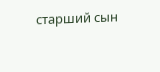старший сын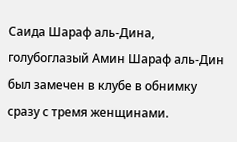Саида Шараф аль-Дина, голубоглазый Амин Шараф аль-Дин был замечен в клубе в обнимку сразу с тремя женщинами.